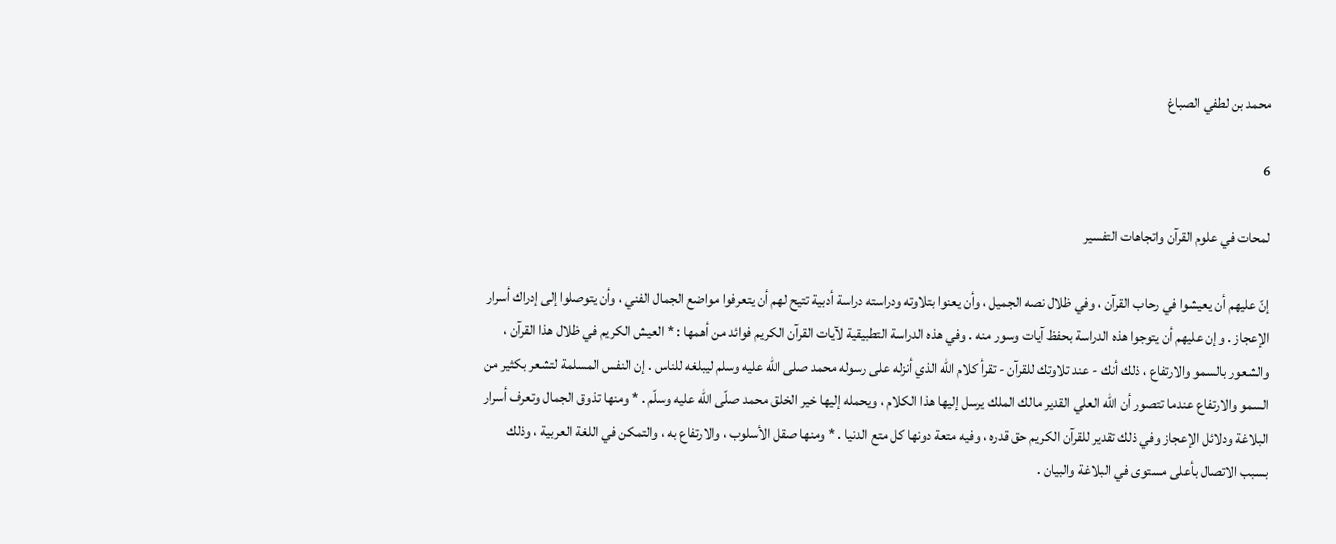محمد بن لطفي الصباغ

6

لمحات في علوم القرآن واتجاهات التفسير

إنّ عليهم أن يعيشوا في رحاب القرآن ، وفي ظلال نصه الجميل ، وأن يعنوا بتلاوته ودراسته دراسة أدبية تتيح لهم أن يتعرفوا مواضع الجمال الفني ، وأن يتوصلوا إلى إدراك أسرار الإعجاز . وإن عليهم أن يتوجوا هذه الدراسة بحفظ آيات وسور منه . وفي هذه الدراسة التطبيقية لآيات القرآن الكريم فوائد من أهمها : * العيش الكريم في ظلال هذا القرآن ، والشعور بالسمو والارتفاع ، ذلك أنك - عند تلاوتك للقرآن - تقرأ كلام اللّه الذي أنزله على رسوله محمد صلى اللّه عليه وسلم ليبلغه للناس . إن النفس المسلمة لتشعر بكثير من السمو والارتفاع عندما تتصور أن اللّه العلي القدير مالك الملك يرسل إليها هذا الكلام ، ويحمله إليها خير الخلق محمد صلّى اللّه عليه وسلّم . * ومنها تذوق الجمال وتعرف أسرار البلاغة ودلائل الإعجاز وفي ذلك تقدير للقرآن الكريم حق قدره ، وفيه متعة دونها كل متع الدنيا . * ومنها صقل الأسلوب ، والارتفاع به ، والتمكن في اللغة العربية ، وذلك بسبب الاتصال بأعلى مستوى في البلاغة والبيان .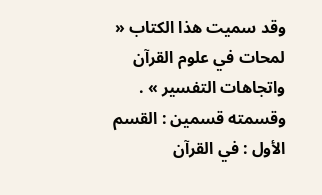وقد سميت هذا الكتاب « لمحات في علوم القرآن واتجاهات التفسير » . وقسمته قسمين : القسم الأول : في القرآن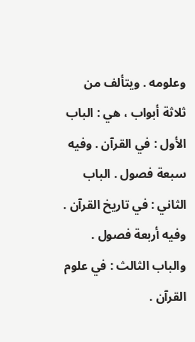وعلومه . ويتألف من ثلاثة أبواب ، هي : الباب الأول : في القرآن . وفيه سبعة فصول . الباب الثاني : في تاريخ القرآن . وفيه أربعة فصول . والباب الثالث : في علوم القرآن .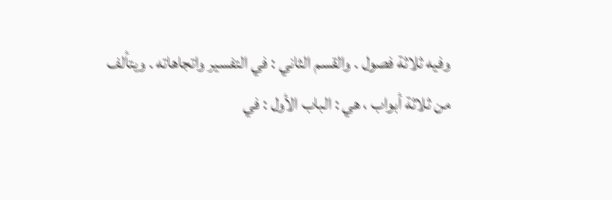وفيه ثلاثة فصول . والقسم الثاني : في التفسير واتجاهاته . ويتألف من ثلاثة أبواب ، هي : الباب الأول : في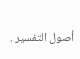أصول التفسير .